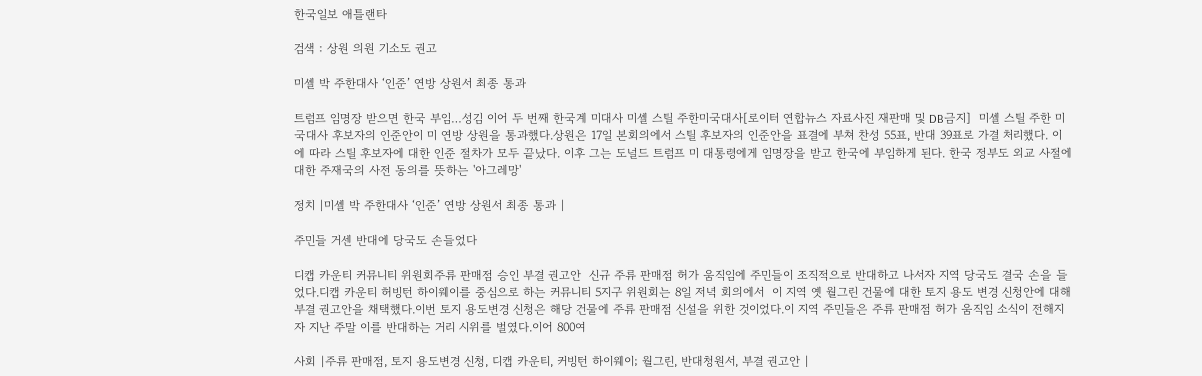한국일보 애틀랜타

검색 : 상원 의원 기소도 권고

미셸 박 주한대사 ‘인준’ 연방 상원서 최종 통과

트럼프 임명장 받으면 한국 부임…성김 이어 두 번째 한국계 미대사 미셸 스틸 주한미국대사[로이터 연합뉴스 자료사진 재판매 및 DB금지]  미셸 스틸 주한 미국대사 후보자의 인준안이 미 연방 상원을 통과했다.상원은 17일 본회의에서 스틸 후보자의 인준안을 표결에 부쳐 찬성 55표, 반대 39표로 가결 처리했다. 이에 따라 스틸 후보자에 대한 인준 절차가 모두 끝났다. 이후 그는 도널드 트럼프 미 대통령에게 임명장을 받고 한국에 부임하게 된다. 한국 정부도 외교 사절에 대한 주재국의 사전 동의를 뜻하는 '아그레망'

정치 |미셸 박 주한대사 ‘인준’ 연방 상원서 최종 통과 |

주민들 거센 반대에 당국도 손들었다

디캡 카운티 커뮤니티 위원회주류 판매점 승인 부결 권고안  신규 주류 판매점 허가 움직임에 주민들이 조직적으로 반대하고 나서자 지역 당국도 결국 손을 들었다.디캡 카운티 허빙턴 하이웨이를 중심으로 하는 커뮤니티 5지구 위원회는 8일 저녁 회의에서  이 지역 옛 월그린 건물에 대한 토지 용도 변경 신청안에 대해 부결 권고안을 채택했다.이번 토지 용도변경 신청은 해당 건물에 주류 판매점 신설을 위한 것이었다.이 지역 주민들은 주류 판매점 허가 움직임 소식이 전해지자 지난 주말 이를 반대하는 거리 시위를 벌였다.이어 800여

사회 |주류 판매점, 토지 용도변경 신청, 디캡 카운티, 커빙턴 하이웨이; 월그린, 반대청원서, 부결 권고안 |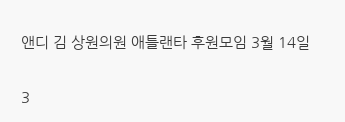앤디 김 상원의원 애틀랜타 후원모임 3월 14일

3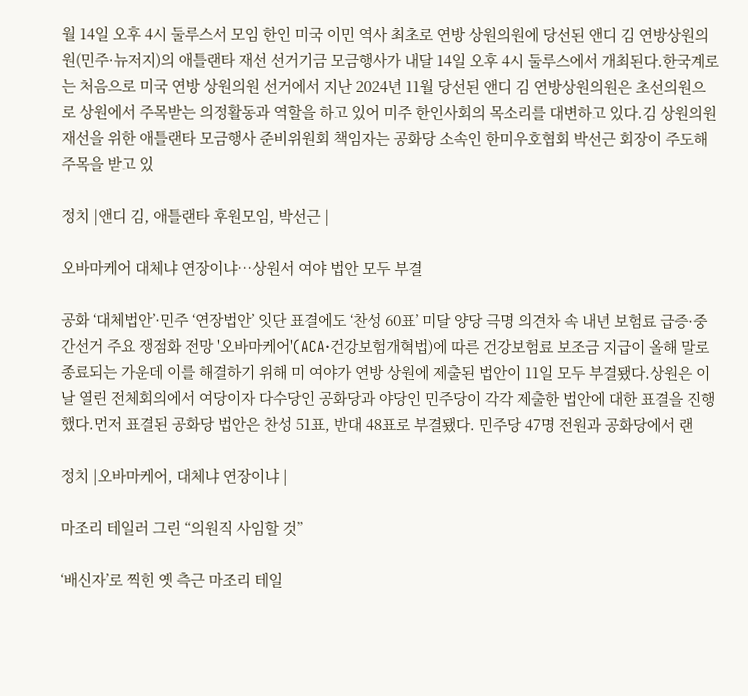월 14일 오후 4시 둘루스서 모임 한인 미국 이민 역사 최초로 연방 상원의원에 당선된 앤디 김 연방상원의원(민주·뉴저지)의 애틀랜타 재선 선거기금 모금행사가 내달 14일 오후 4시 둘루스에서 개최된다.한국계로는 처음으로 미국 연방 상원의원 선거에서 지난 2024년 11월 당선된 앤디 김 연방상원의원은 초선의원으로 상원에서 주목받는 의정활동과 역할을 하고 있어 미주 한인사회의 목소리를 대변하고 있다.김 상원의원 재선을 위한 애틀랜타 모금행사 준비위원회 책임자는 공화당 소속인 한미우호협회 박선근 회장이 주도해 주목을 받고 있

정치 |앤디 김, 애틀랜타 후원모임, 박선근 |

오바마케어 대체냐 연장이냐…상원서 여야 법안 모두 부결

공화 ‘대체법안’·민주 ‘연장법안’ 잇단 표결에도 ‘찬성 60표’ 미달 양당 극명 의견차 속 내년 보험료 급증·중간선거 주요 쟁점화 전망 '오바마케어'(ACA·건강보험개혁법)에 따른 건강보험료 보조금 지급이 올해 말로 종료되는 가운데 이를 해결하기 위해 미 여야가 연방 상원에 제출된 법안이 11일 모두 부결됐다.상원은 이날 열린 전체회의에서 여당이자 다수당인 공화당과 야당인 민주당이 각각 제출한 법안에 대한 표결을 진행했다.먼저 표결된 공화당 법안은 찬성 51표, 반대 48표로 부결됐다. 민주당 47명 전원과 공화당에서 랜

정치 |오바마케어, 대체냐 연장이냐 |

마조리 테일러 그린 “의원직 사임할 것”

‘배신자’로 찍힌 옛 측근 마조리 테일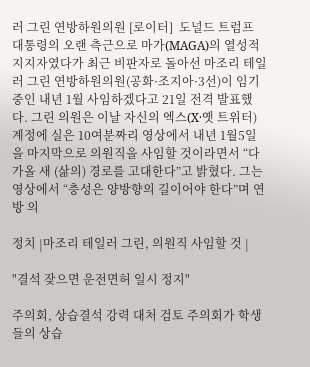러 그린 연방하원의원 [로이터]  도널드 트럼프 대통령의 오랜 측근으로 마가(MAGA)의 열성적 지지자였다가 최근 비판자로 돌아선 마조리 테일러 그린 연방하원의원(공화·조지아·3선)이 임기 중인 내년 1월 사임하겠다고 21일 전격 발표했다. 그린 의원은 이날 자신의 엑스(X·옛 트위터) 계정에 실은 10여분짜리 영상에서 내년 1월5일을 마지막으로 의원직을 사임할 것이라면서 “다가올 새 (삶의) 경로를 고대한다”고 밝혔다. 그는 영상에서 “충성은 양방향의 길이어야 한다”며 연방 의

정치 |마조리 테일러 그린, 의원직 사임할 것 |

"결석 잦으면 운전면허 일시 정지"

주의회, 상습결석 강력 대처 검토 주의회가 학생들의 상습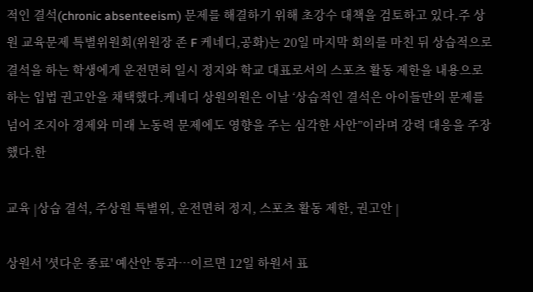적인 결석(chronic absenteeism) 문제를 해결하기 위해 초강수 대책을 검토하고 있다.주 상원 교육문제 특별위원회(위원장 존 F 케네디,공화)는 20일 마지막 회의를 마친 뒤 상습적으로 결석을 하는 학생에게 운전면허 일시 정지와 학교 대표로서의 스포츠 활동 제한을 내용으로 하는 입법 권고안을 채택했다.케네디 상원의원은 이날 ‘상습적인 결석은 아이들만의 문제를 넘어 조지아 경제와 미래 노동력 문제에도 영향을 주는 심각한 사안”이라며 강력 대응을 주장했다.한

교육 |상습 결석, 주상원 특별위, 운전면허 정지, 스포츠 활동 제한, 권고안 |

상원서 '셧다운 종료' 예산안 통과…이르면 12일 하원서 표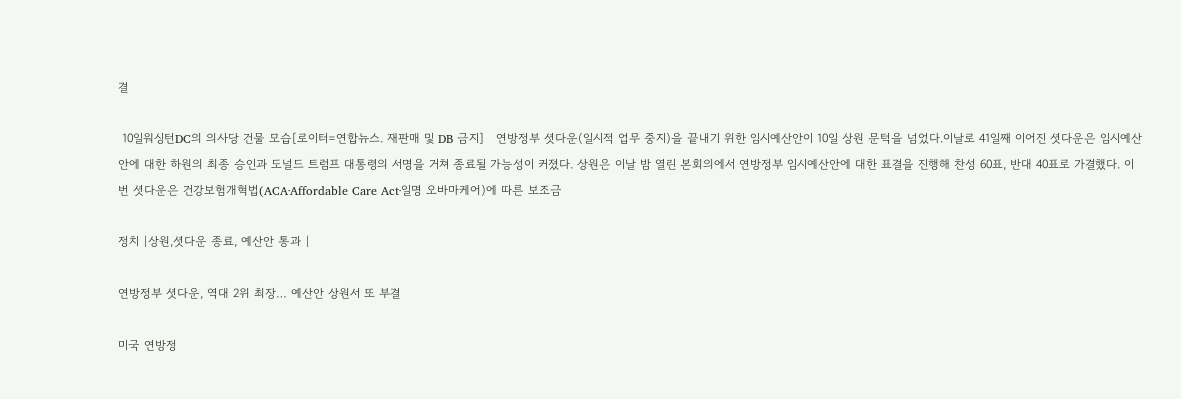결

 10일워싱턴DC의 의사당 건물 모습[로이터=연합뉴스. 재판매 및 DB 금지]   연방정부 셧다운(일시적 업무 중지)을 끝내기 위한 임시예산안이 10일 상원 문턱을 넘었다.이날로 41일째 이어진 셧다운은 임시예산안에 대한 하원의 최종 승인과 도널드 트럼프 대통령의 서명을 거쳐 종료될 가능성이 커졌다. 상원은 이날 밤 열린 본회의에서 연방정부 임시예산안에 대한 표결을 진행해 찬성 60표, 반대 40표로 가결했다. 이번 셧다운은 건강보험개혁법(ACA·Affordable Care Act·일명 오바마케어)에 따른 보조금

정치 |상원,셧다운 종료, 예산안 통과 |

연방정부 셧다운, 역대 2위 최장… 예산안 상원서 또 부결

미국 연방정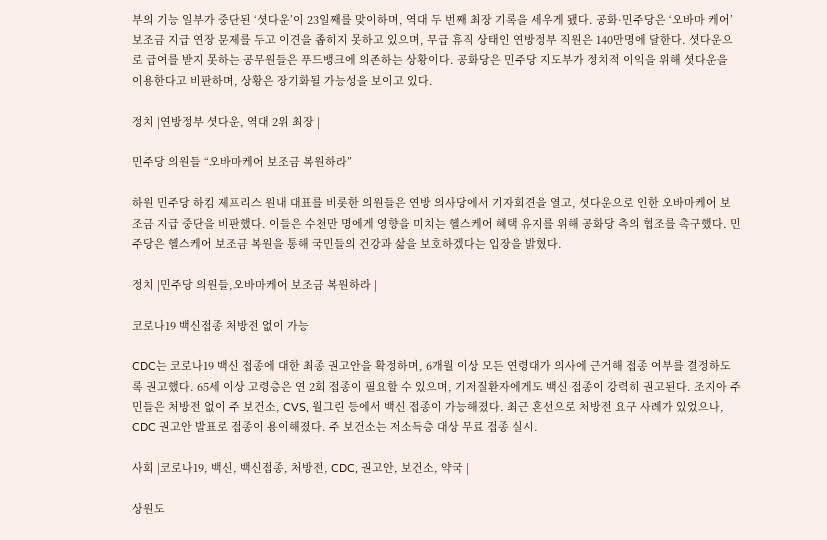부의 기능 일부가 중단된 ‘셧다운’이 23일째를 맞이하며, 역대 두 번째 최장 기록을 세우게 됐다. 공화·민주당은 ‘오바마 케어’ 보조금 지급 연장 문제를 두고 이견을 좁히지 못하고 있으며, 무급 휴직 상태인 연방정부 직원은 140만명에 달한다. 셧다운으로 급여를 받지 못하는 공무원들은 푸드뱅크에 의존하는 상황이다. 공화당은 민주당 지도부가 정치적 이익을 위해 셧다운을 이용한다고 비판하며, 상황은 장기화될 가능성을 보이고 있다.

정치 |연방정부 셧다운, 역대 2위 최장 |

민주당 의원들 “오바마케어 보조금 복원하라”

하원 민주당 하킴 제프리스 원내 대표를 비롯한 의원들은 연방 의사당에서 기자회견을 열고, 셧다운으로 인한 오바마케어 보조금 지급 중단을 비판했다. 이들은 수천만 명에게 영향을 미치는 헬스케어 혜택 유지를 위해 공화당 측의 협조를 촉구했다. 민주당은 헬스케어 보조금 복원을 통해 국민들의 건강과 삶을 보호하겠다는 입장을 밝혔다.

정치 |민주당 의원들,오바마케어 보조금 복원하라 |

코로나19 백신접종 처방전 없이 가능

CDC는 코로나19 백신 접종에 대한 최종 권고안을 확정하며, 6개월 이상 모든 연령대가 의사에 근거해 접종 여부를 결정하도록 권고했다. 65세 이상 고령층은 연 2회 접종이 필요할 수 있으며, 기저질환자에게도 백신 접종이 강력히 권고된다. 조지아 주민들은 처방전 없이 주 보건소, CVS, 월그린 등에서 백신 접종이 가능해졌다. 최근 혼선으로 처방전 요구 사례가 있었으나, CDC 권고안 발표로 접종이 용이해졌다. 주 보건소는 저소득층 대상 무료 접종 실시.

사회 |코로나19, 백신, 백신접종, 처방전, CDC, 권고안, 보건소, 약국 |

상원도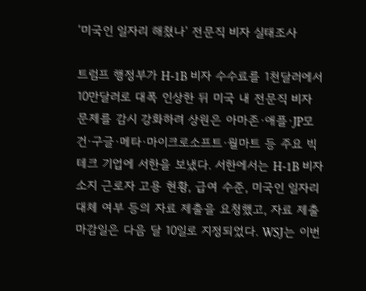‘미국인 일자리 해쳤나’ 전문직 비자 실태조사

트럼프 행정부가 H-1B 비자 수수료를 1천달러에서 10만달러로 대폭 인상한 뒤 미국 내 전문직 비자 문제를 감시 강화하려 상원은 아마존·애플·JP모건·구글·메타·마이크로소프트·월마트 등 주요 빅테크 기업에 서한을 보냈다. 서한에서는 H‑1B 비자 소지 근로자 고용 현황, 급여 수준, 미국인 일자리 대체 여부 등의 자료 제출을 요청했고, 자료 제출 마감일은 다음 달 10일로 지정되었다. WSJ는 이번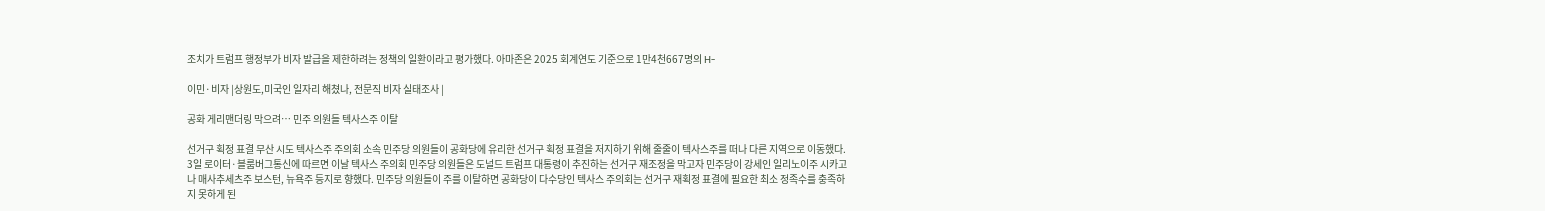조치가 트럼프 행정부가 비자 발급을 제한하려는 정책의 일환이라고 평가했다. 아마존은 2025 회계연도 기준으로 1만4천667명의 H‑

이민·비자 |상원도,미국인 일자리 해쳤나, 전문직 비자 실태조사 |

공화 게리맨더링 막으려… 민주 의원들 텍사스주 이탈

선거구 획정 표결 무산 시도 텍사스주 주의회 소속 민주당 의원들이 공화당에 유리한 선거구 획정 표결을 저지하기 위해 줄줄이 텍사스주를 떠나 다른 지역으로 이동했다. 3일 로이터·블룸버그통신에 따르면 이날 텍사스 주의회 민주당 의원들은 도널드 트럼프 대통령이 추진하는 선거구 재조정을 막고자 민주당이 강세인 일리노이주 시카고나 매사추세츠주 보스턴, 뉴욕주 등지로 향했다. 민주당 의원들이 주를 이탈하면 공화당이 다수당인 텍사스 주의회는 선거구 재획정 표결에 필요한 최소 정족수를 충족하지 못하게 된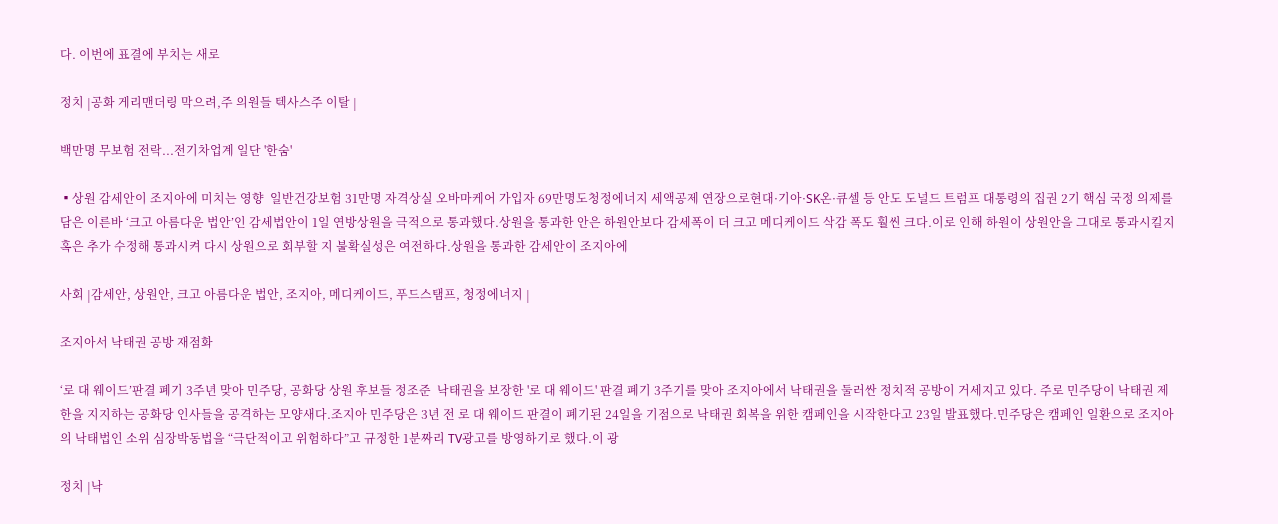다. 이번에 표결에 부치는 새로

정치 |공화 게리맨더링 막으려,주 의원들 텍사스주 이탈 |

백만명 무보험 전락...전기차업계 일단 '한숨'

▪상원 감세안이 조지아에 미치는 영향  일반건강보험 31만명 자격상실 오바마케어 가입자 69만명도청정에너지 세액공제 연장으로현대·기아·SK온·큐셀 등 안도 도널드 트럼프 대통령의 집권 2기 핵심 국정 의제를 담은 이른바 ‘크고 아름다운 법안’인 감세법안이 1일 연방상원을 극적으로 통과했다.상원을 통과한 안은 하원안보다 감세폭이 더 크고 메디케이드 삭감 폭도 훨씬 크다.이로 인해 하원이 상원안을 그대로 통과시킬지 혹은 추가 수정해 통과시켜 다시 상원으로 회부할 지 불확실성은 여전하다.상원을 통과한 감세안이 조지아에

사회 |감세안, 상원안, 크고 아름다운 법안, 조지아, 메디케이드, 푸드스탬프, 청정에너지 |

조지아서 낙태권 공방 재점화

‘로 대 웨이드’판결 폐기 3주년 맞아 민주당, 공화당 상원 후보들 정조준  낙태권을 보장한 '로 대 웨이드' 판결 폐기 3주기를 맞아 조지아에서 낙태권을 둘러싼 정치적 공방이 거세지고 있다. 주로 민주당이 낙태권 제한을 지지하는 공화당 인사들을 공격하는 모양새다.조지아 민주당은 3년 전 로 대 웨이드 판결이 폐기된 24일을 기점으로 낙태권 회복을 위한 캠페인을 시작한다고 23일 발표했다.민주당은 캠페인 일환으로 조지아의 낙태법인 소위 심장박동법을 “극단적이고 위험하다”고 규정한 1분짜리 TV광고를 방영하기로 했다.이 광

정치 |낙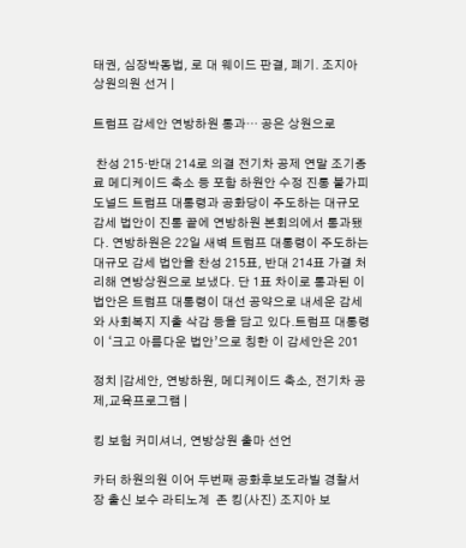태권, 심장박동법, 로 대 웨이드 판결, 폐기. 조지아 상원의원 선거 |

트럼프 감세안 연방하원 통과… 공은 상원으로

 찬성 215·반대 214로 의결 전기차 공제 연말 조기종료 메디케이드 축소 등 포함 하원안 수정 진통 불가피 도널드 트럼프 대통령과 공화당이 주도하는 대규모 감세 법안이 진통 끝에 연방하원 본회의에서 통과됐다. 연방하원은 22일 새벽 트럼프 대통령이 주도하는 대규모 감세 법안을 찬성 215표, 반대 214표 가결 처리해 연방상원으로 보냈다. 단 1표 차이로 통과된 이 법안은 트럼프 대통령이 대선 공약으로 내세운 감세와 사회복지 지출 삭감 등을 담고 있다.트럼프 대통령이 ‘크고 아름다운 법안’으로 칭한 이 감세안은 201

정치 |감세안, 연방하원, 메디케이드 축소, 전기차 공제,교육프로그램 |

킹 보험 커미셔너, 연방상원 출마 선언

카터 하원의원 이어 두번째 공화후보도라빌 경찰서장 출신 보수 라티노계  존 킹(사진) 조지아 보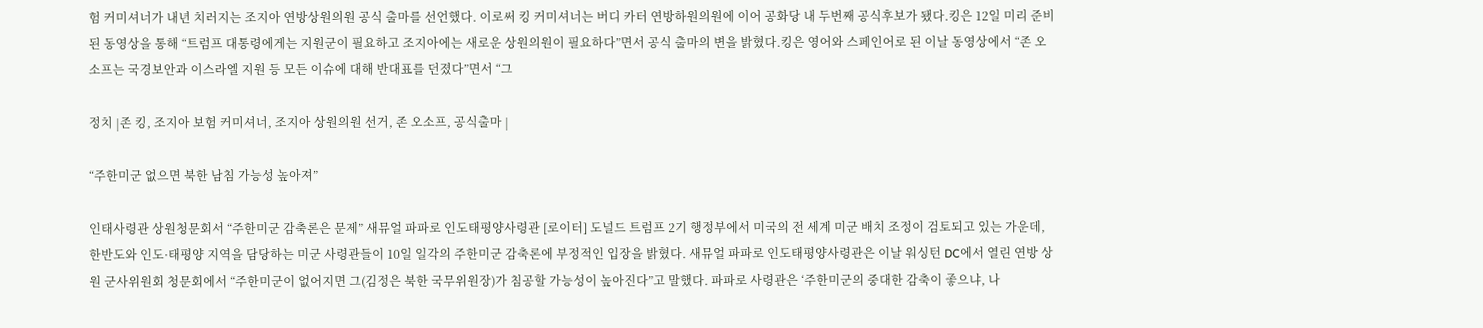험 커미셔너가 내년 치러지는 조지아 연방상원의원 공식 출마를 선언했다. 이로써 킹 커미셔너는 버디 카터 연방하원의원에 이어 공화당 내 두번째 공식후보가 됐다.킹은 12일 미리 준비된 동영상을 통해 “트럼프 대통령에게는 지원군이 필요하고 조지아에는 새로운 상원의원이 필요하다”면서 공식 출마의 변을 밝혔다.킹은 영어와 스페인어로 된 이날 동영상에서 “존 오소프는 국경보안과 이스라엘 지원 등 모든 이슈에 대해 반대표를 던졌다”면서 “그

정치 |존 킹, 조지아 보험 커미셔너, 조지아 상원의원 선거, 존 오소프, 공식출마 |

“주한미군 없으면 북한 남침 가능성 높아져”

인태사령관 상원청문회서 “주한미군 감축론은 문제” 새뮤얼 파파로 인도태평양사령관 [로이터] 도널드 트럼프 2기 행정부에서 미국의 전 세계 미군 배치 조정이 검토되고 있는 가운데, 한반도와 인도·태평양 지역을 담당하는 미군 사령관들이 10일 일각의 주한미군 감축론에 부정적인 입장을 밝혔다. 새뮤얼 파파로 인도태평양사령관은 이날 워싱턴 DC에서 열린 연방 상원 군사위원회 청문회에서 “주한미군이 없어지면 그(김정은 북한 국무위원장)가 침공할 가능성이 높아진다”고 말했다. 파파로 사령관은 ‘주한미군의 중대한 감축이 좋으냐, 나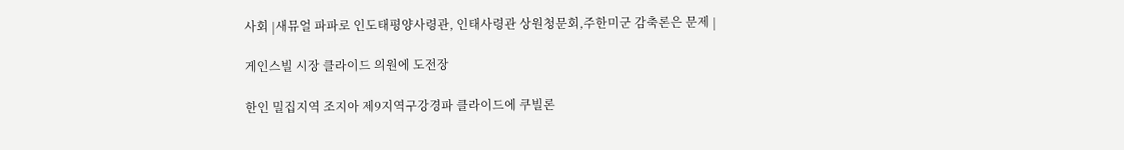사회 |새뮤얼 파파로 인도태평양사령관, 인태사령관 상원청문회,주한미군 감축론은 문제 |

게인스빌 시장 클라이드 의원에 도전장

한인 밀집지역 조지아 제9지역구강경파 클라이드에 쿠빌론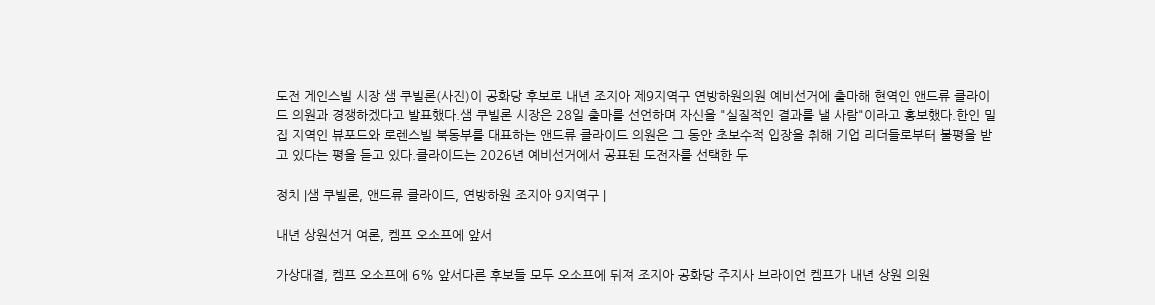도전 게인스빌 시장 샘 쿠빌론(사진)이 공화당 후보로 내년 조지아 제9지역구 연방하원의원 예비선거에 출마해 현역인 앤드류 클라이드 의원과 경쟁하겠다고 발표했다.샘 쿠빌론 시장은 28일 출마를 선언하며 자신을 "실질적인 결과를 낼 사람"이라고 홍보했다.한인 밀집 지역인 뷰포드와 로렌스빌 북동부를 대표하는 앤드류 클라이드 의원은 그 동안 초보수적 입장을 취해 기업 리더들로부터 불평을 받고 있다는 평을 듣고 있다.클라이드는 2026년 예비선거에서 공표된 도전자를 선택한 두

정치 |샘 쿠빌론, 앤드류 클라이드, 연방하원 조지아 9지역구 |

내년 상원선거 여론, 켐프 오소프에 앞서

가상대결, 켐프 오소프에 6% 앞서다른 후보들 모두 오소프에 뒤져 조지아 공화당 주지사 브라이언 켐프가 내년 상원 의원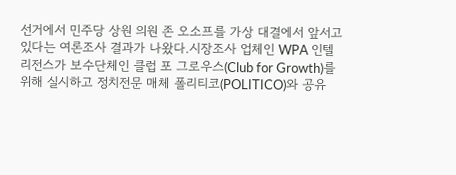선거에서 민주당 상원 의원 존 오소프를 가상 대결에서 앞서고 있다는 여론조사 결과가 나왔다.시장조사 업체인 WPA 인텔리전스가 보수단체인 클럽 포 그로우스(Club for Growth)를 위해 실시하고 정치전문 매체 폴리티코(POLITICO)와 공유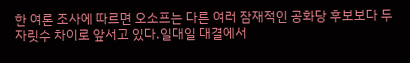한 여론 조사에 따르면 오소프는 다른 여러 잠재적인 공화당 후보보다 두 자릿수 차이로 앞서고 있다.일대일 대결에서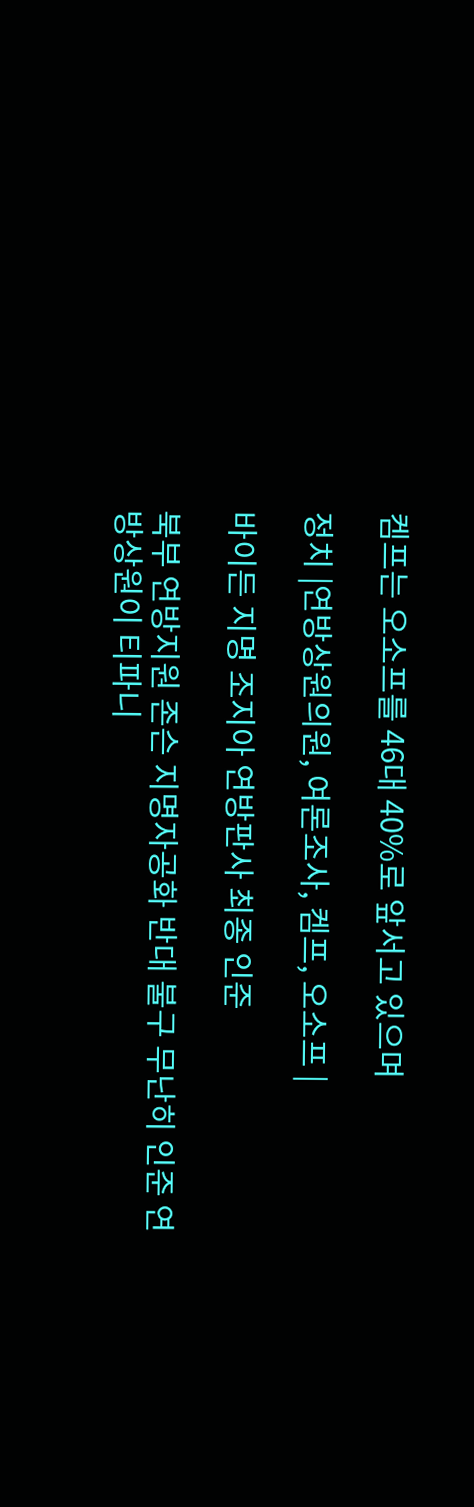켐프는 오소프를 46대 40%로 앞서고 있으며

정치 |연방상원의원, 여론조사, 켐프, 오소프 |

바이든 지명 조지아 연방판사 최종 인준

북부 연방지원 존슨 지명자공화 반대 불구 무난히 인준 연방상원이 티파니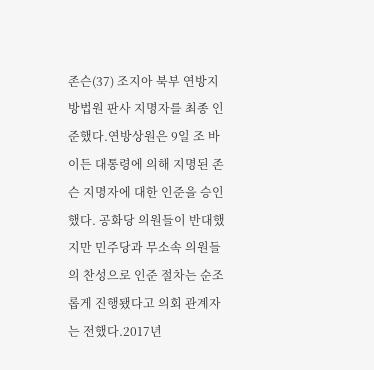존슨(37) 조지아 북부 연방지방법원 판사 지명자를 최종 인준했다.연방상원은 9일 조 바이든 대통령에 의해 지명된 존슨 지명자에 대한 인준을 승인했다. 공화당 의원들이 반대했지만 민주당과 무소속 의원들의 찬성으로 인준 절차는 순조롭게 진행됐다고 의회 관계자는 전했다.2017년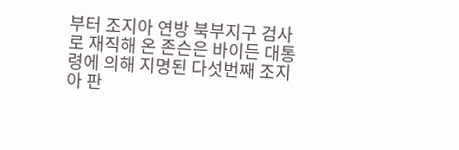부터 조지아 연방 북부지구 검사로 재직해 온 존슨은 바이든 대통령에 의해 지명된 다섯번째 조지아 판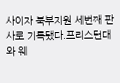사이자 북부지원 세번째 판사로 기록됐다.프리스턴대와 웨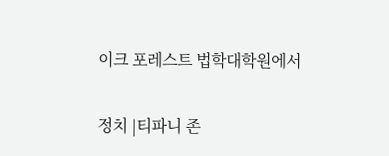이크 포레스트 법학대학원에서

정치 |티파니 존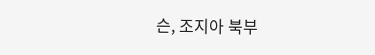슨, 조지아 북부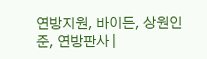연방지원, 바이든, 상원인준, 연방판사 |